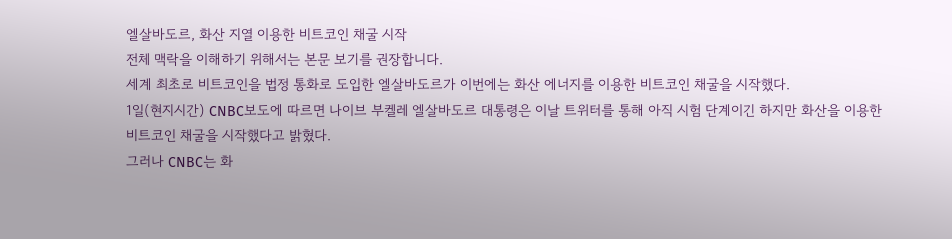엘살바도르, 화산 지열 이용한 비트코인 채굴 시작
전체 맥락을 이해하기 위해서는 본문 보기를 권장합니다.
세계 최초로 비트코인을 법정 통화로 도입한 엘살바도르가 이번에는 화산 에너지를 이용한 비트코인 채굴을 시작했다.
1일(현지시간) CNBC보도에 따르면 나이브 부켈레 엘살바도르 대통령은 이날 트위터를 통해 아직 시험 단계이긴 하지만 화산을 이용한 비트코인 채굴을 시작했다고 밝혔다.
그러나 CNBC는 화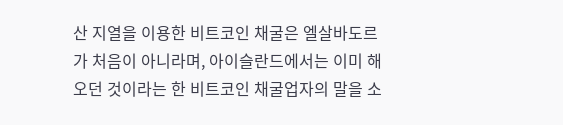산 지열을 이용한 비트코인 채굴은 엘살바도르가 처음이 아니라며, 아이슬란드에서는 이미 해오던 것이라는 한 비트코인 채굴업자의 말을 소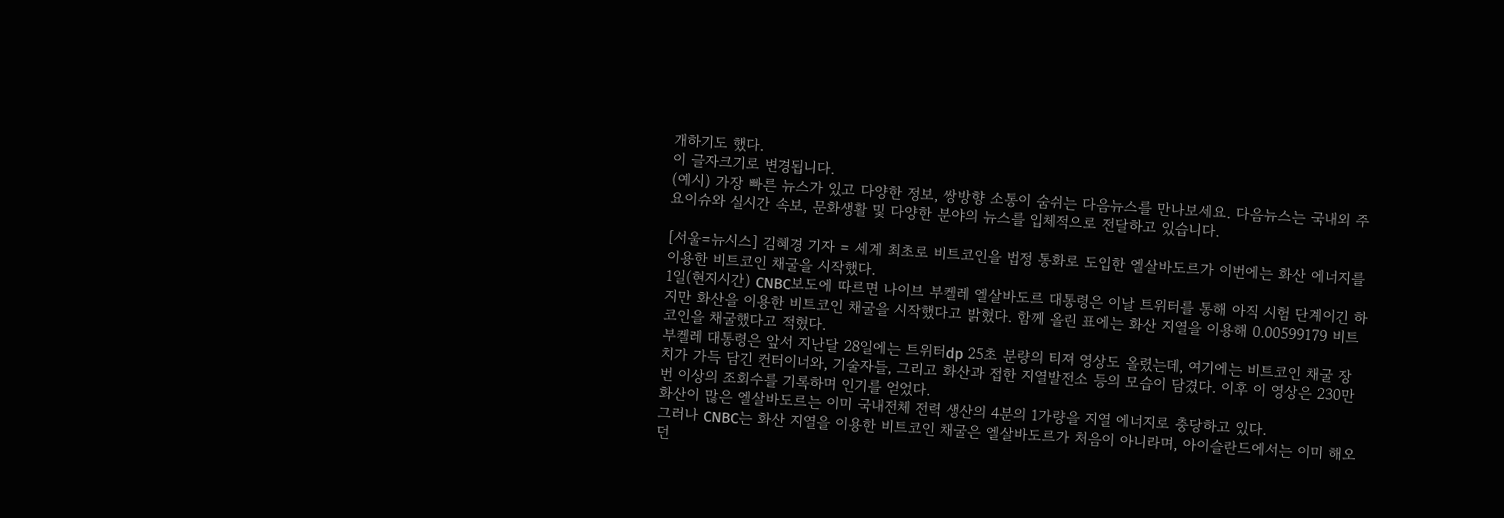개하기도 했다.
이 글자크기로 변경됩니다.
(예시) 가장 빠른 뉴스가 있고 다양한 정보, 쌍방향 소통이 숨쉬는 다음뉴스를 만나보세요. 다음뉴스는 국내외 주요이슈와 실시간 속보, 문화생활 및 다양한 분야의 뉴스를 입체적으로 전달하고 있습니다.

[서울=뉴시스] 김혜경 기자 = 세계 최초로 비트코인을 법정 통화로 도입한 엘살바도르가 이번에는 화산 에너지를 이용한 비트코인 채굴을 시작했다.
1일(현지시간) CNBC보도에 따르면 나이브 부켈레 엘살바도르 대통령은 이날 트위터를 통해 아직 시험 단계이긴 하지만 화산을 이용한 비트코인 채굴을 시작했다고 밝혔다. 함께 올린 표에는 화산 지열을 이용해 0.00599179 비트코인을 채굴했다고 적혔다.
부켈레 대통령은 앞서 지난달 28일에는 트위터dp 25초 분량의 티져 영상도 올렸는데, 여기에는 비트코인 채굴 장치가 가득 담긴 컨터이너와, 기술자들, 그리고 화산과 접한 지열발전소 등의 모습이 담겼다. 이후 이 영상은 230만번 이상의 조회수를 기록하며 인기를 얻었다.
화산이 많은 엘살바도르는 이미 국내전체 전력 생산의 4분의 1가량을 지열 에너지로 충당하고 있다.
그러나 CNBC는 화산 지열을 이용한 비트코인 채굴은 엘살바도르가 처음이 아니라며, 아이슬란드에서는 이미 해오던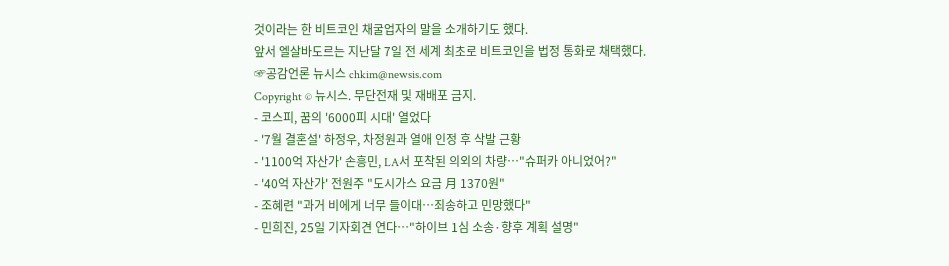것이라는 한 비트코인 채굴업자의 말을 소개하기도 했다.
앞서 엘살바도르는 지난달 7일 전 세계 최초로 비트코인을 법정 통화로 채택했다.
☞공감언론 뉴시스 chkim@newsis.com
Copyright © 뉴시스. 무단전재 및 재배포 금지.
- 코스피, 꿈의 '6000피 시대' 열었다
- '7월 결혼설' 하정우, 차정원과 열애 인정 후 삭발 근황
- '1100억 자산가' 손흥민, LA서 포착된 의외의 차량…"슈퍼카 아니었어?"
- '40억 자산가' 전원주 "도시가스 요금 月 1370원"
- 조혜련 "과거 비에게 너무 들이대…죄송하고 민망했다"
- 민희진, 25일 기자회견 연다…"하이브 1심 소송·향후 계획 설명"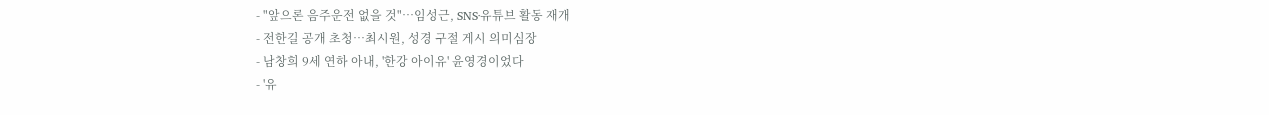- "앞으론 음주운전 없을 것"…임성근, SNS·유튜브 활동 재개
- 전한길 공개 초청…최시원, 성경 구절 게시 의미심장
- 남창희 9세 연하 아내, '한강 아이유' 윤영경이었다
- '유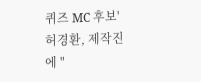퀴즈 MC 후보' 허경환, 제작진에 "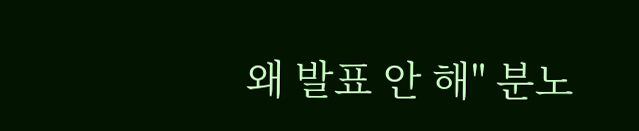왜 발표 안 해" 분노